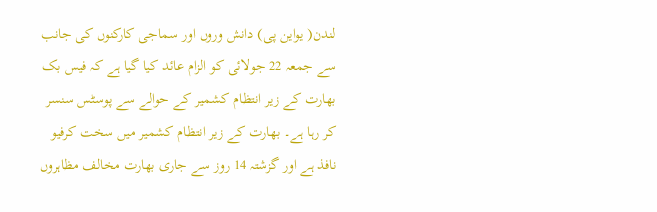لندن( یواین پی) دانش وروں اور سماجی کارکنوں کی جانب سے جمعہ 22 جولائی کو الزام عائد کیا گیا ہے کہ فیس بک بھارت کے زیر انتظام کشمیر کے حوالے سے پوسٹس سنسر کر رہا ہے۔ بھارت کے زیر انتظام کشمیر میں سخت کرفیو نافذ ہے اور گزشتہ 14 روز سے جاری بھارت مخالف مظاہروں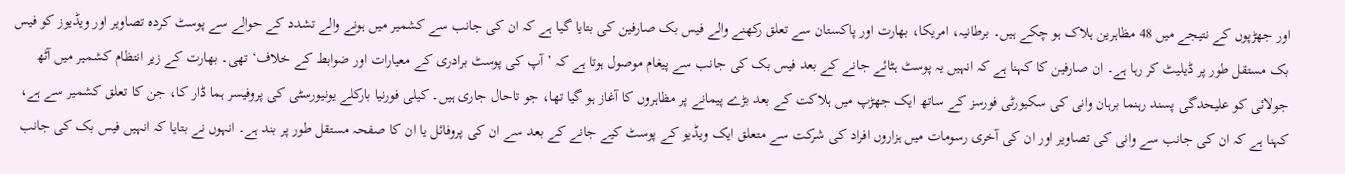اور جھڑپوں کے نتیجے میں 48 مظاہرین ہلاک ہو چکے ہیں۔ برطانیہ، امریکا، بھارت اور پاکستان سے تعلق رکھنے والے فیس بک صارفین کی بتایا گیا ہے کہ ان کی جانب سے کشمیر میں ہونے والے تشدد کے حوالے سے پوسٹ کردہ تصاویر اور ویڈیوز کو فیس بک مستقل طور پر ڈیلیٹ کر رہا ہے۔ ان صارفین کا کہنا ہے کہ انہیں یہ پوسٹ ہٹائے جانے کے بعد فیس بک کی جانب سے پیغام موصول ہوتا ہے کہ ’آپ کی پوسٹ برادری کے معیارات اور ضوابط کے خلاف‘ تھی۔ بھارت کے زیر انتظام کشمیر میں آٹھ جولائی کو علیحدگی پسند رہنما برہان وانی کی سکیورٹی فورسز کے ساتھ ایک جھڑپ میں ہلاکت کے بعد بڑے پیمانے پر مظاہروں کا آغاز ہو گیا تھا، جو تاحال جاری ہیں۔ کیلی فورنیا بارکلے یونیورسٹی کی پروفیسر ہما ڈار کا، جن کا تعلق کشمیر سے ہے، کہنا ہے کہ ان کی جانب سے وانی کی تصاویر اور ان کی آخری رسومات میں ہزاروں افراد کی شرکت سے متعلق ایک ویڈیو کے پوسٹ کیے جانے کے بعد سے ان کی پروفائل یا ان کا صفحہ مستقل طور پر بند ہے۔ انہوں نے بتایا کہ انہیں فیس بک کی جانب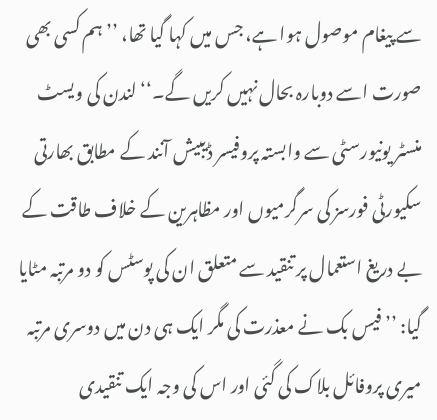سے پیغام موصول ہوا ہے، جس میں کہا گیا تھا، ’’ہم کسی بھی صورت اسے دوبارہ بحال نہیں کریں گے۔‘‘ لندن کی ویسٹ منسٹر یونیورسٹی سے وابستہ پروفیسر ڈیبیش آنند کے مطابق بھارتی سکیورٹی فورسز کی سرگرمیوں اور مظاہرین کے خلاف طاقت کے بے دریغ استعمال پر تنقید سے متعلق ان کی پوسٹس کو دو مرتبہ مٹایا گیا: ’’فیس بک نے معذرت کی مگر ایک ہی دن میں دوسری مرتبہ میری پروفائل بلاک کی گئی اور اس کی وجہ ایک تنقیدی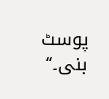پوسٹ بنی۔‘‘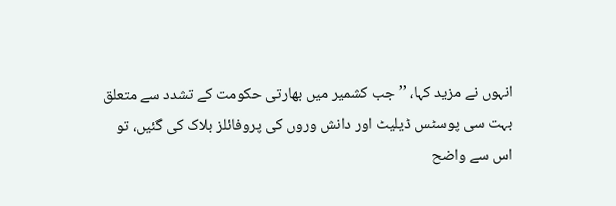انہوں نے مزید کہا، ’’جب کشمیر میں بھارتی حکومت کے تشدد سے متعلق بہت سی پوسٹس ڈیلیٹ اور دانش وروں کی پروفائلز بلاک کی گئیں، تو اس سے واضح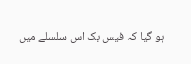ہو گیا کہ فیس بک اس سلسلے میں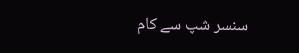سنسر شپ سے کام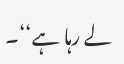لے رہا ہے‘‘۔